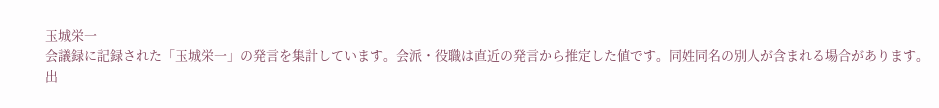玉城栄一
会議録に記録された「玉城栄一」の発言を集計しています。会派・役職は直近の発言から推定した値です。同姓同名の別人が含まれる場合があります。
出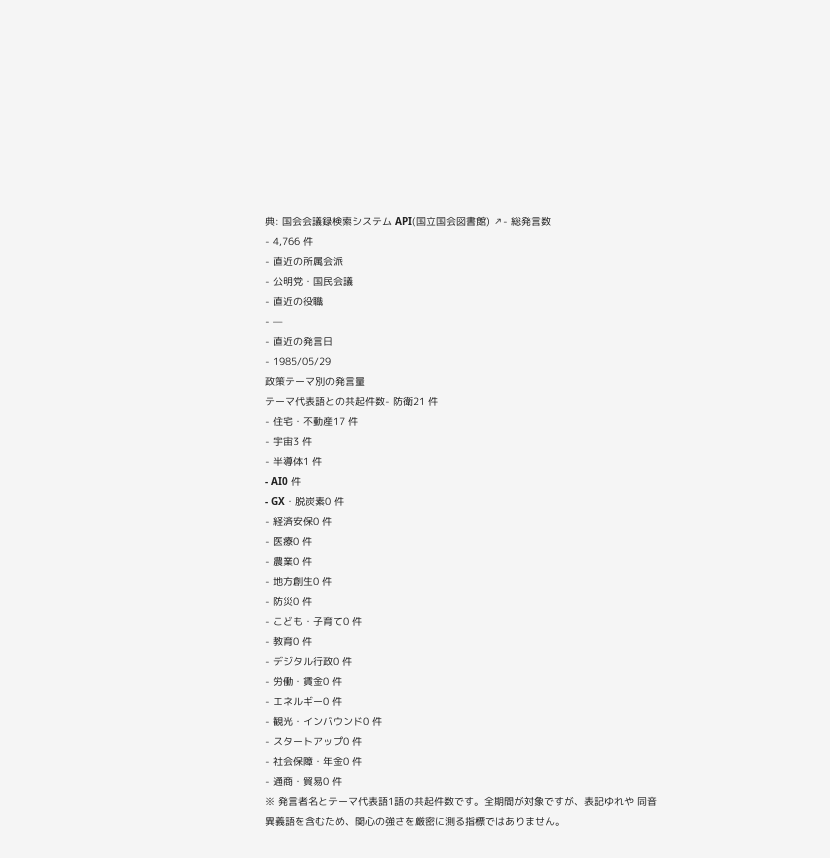典: 国会会議録検索システム API(国立国会図書館) ↗- 総発言数
- 4,766 件
- 直近の所属会派
- 公明党・国民会議
- 直近の役職
- —
- 直近の発言日
- 1985/05/29
政策テーマ別の発言量
テーマ代表語との共起件数- 防衛21 件
- 住宅・不動産17 件
- 宇宙3 件
- 半導体1 件
- AI0 件
- GX・脱炭素0 件
- 経済安保0 件
- 医療0 件
- 農業0 件
- 地方創生0 件
- 防災0 件
- こども・子育て0 件
- 教育0 件
- デジタル行政0 件
- 労働・賃金0 件
- エネルギー0 件
- 観光・インバウンド0 件
- スタートアップ0 件
- 社会保障・年金0 件
- 通商・貿易0 件
※ 発言者名とテーマ代表語1語の共起件数です。全期間が対象ですが、表記ゆれや 同音異義語を含むため、関心の強さを厳密に測る指標ではありません。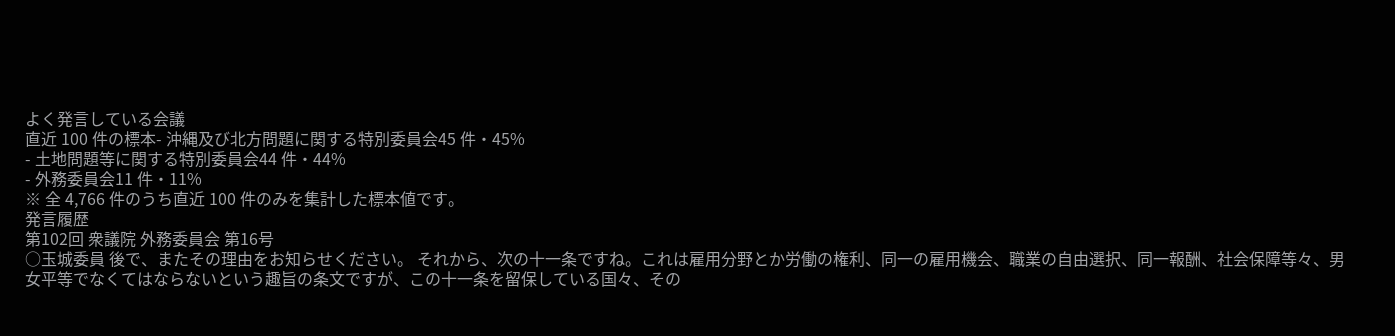よく発言している会議
直近 100 件の標本- 沖縄及び北方問題に関する特別委員会45 件・45%
- 土地問題等に関する特別委員会44 件・44%
- 外務委員会11 件・11%
※ 全 4,766 件のうち直近 100 件のみを集計した標本値です。
発言履歴
第102回 衆議院 外務委員会 第16号
○玉城委員 後で、またその理由をお知らせください。 それから、次の十一条ですね。これは雇用分野とか労働の権利、同一の雇用機会、職業の自由選択、同一報酬、社会保障等々、男女平等でなくてはならないという趣旨の条文ですが、この十一条を留保している国々、その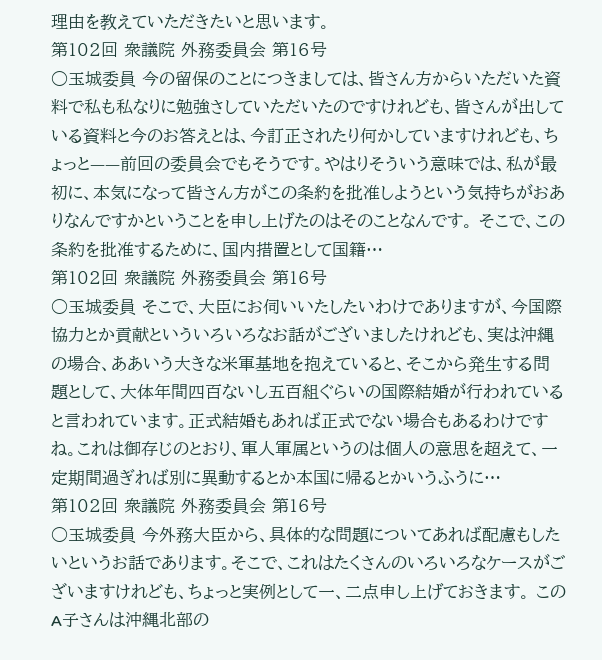理由を教えていただきたいと思います。
第102回 衆議院 外務委員会 第16号
○玉城委員 今の留保のことにつきましては、皆さん方からいただいた資料で私も私なりに勉強さしていただいたのですけれども、皆さんが出している資料と今のお答えとは、今訂正されたり何かしていますけれども、ちょっと——前回の委員会でもそうです。やはりそういう意味では、私が最初に、本気になって皆さん方がこの条約を批准しようという気持ちがおありなんですかということを申し上げたのはそのことなんです。 そこで、この条約を批准するために、国内措置として国籍…
第102回 衆議院 外務委員会 第16号
○玉城委員 そこで、大臣にお伺いいたしたいわけでありますが、今国際協力とか貢献といういろいろなお話がございましたけれども、実は沖縄の場合、ああいう大きな米軍基地を抱えていると、そこから発生する問題として、大体年間四百ないし五百組ぐらいの国際結婚が行われていると言われています。正式結婚もあれば正式でない場合もあるわけですね。これは御存じのとおり、軍人軍属というのは個人の意思を超えて、一定期間過ぎれば別に異動するとか本国に帰るとかいうふうに…
第102回 衆議院 外務委員会 第16号
○玉城委員 今外務大臣から、具体的な問題についてあれば配慮もしたいというお話であります。そこで、これはたくさんのいろいろなケースがございますけれども、ちょっと実例として一、二点申し上げておきます。 このA子さんは沖縄北部の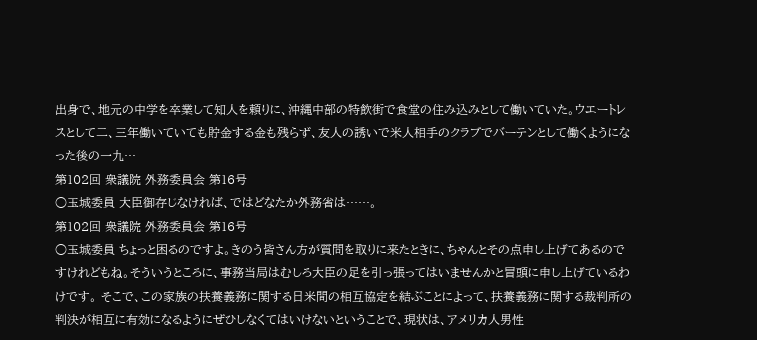出身で、地元の中学を卒業して知人を頼りに、沖縄中部の特飲街で食堂の住み込みとして働いていた。ウエートレスとして二、三年働いていても貯金する金も残らず、友人の誘いで米人相手のクラブでバーテンとして働くようになった後の一九…
第102回 衆議院 外務委員会 第16号
○玉城委員 大臣御存じなければ、ではどなたか外務省は……。
第102回 衆議院 外務委員会 第16号
○玉城委員 ちょっと困るのですよ。きのう皆さん方が質問を取りに来たときに、ちゃんとその点申し上げてあるのですけれどもね。そういうところに、事務当局はむしろ大臣の足を引っ張ってはいませんかと冒頭に申し上げているわけです。 そこで、この家族の扶養義務に関する日米間の相互協定を結ぶことによって、扶養義務に関する裁判所の判決が相互に有効になるようにぜひしなくてはいけないということで、現状は、アメリカ人男性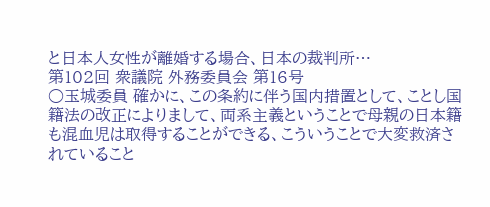と日本人女性が離婚する場合、日本の裁判所…
第102回 衆議院 外務委員会 第16号
○玉城委員 確かに、この条約に伴う国内措置として、ことし国籍法の改正によりまして、両系主義ということで母親の日本籍も混血児は取得することができる、こういうことで大変救済されていること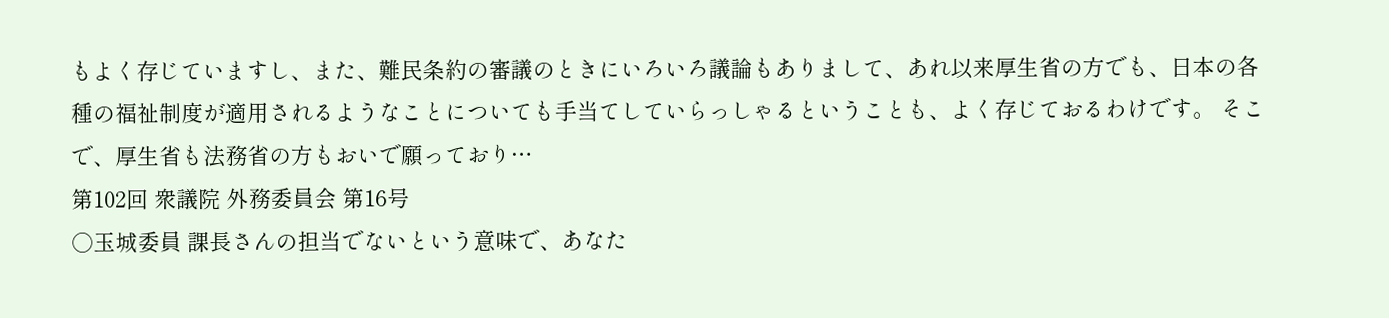もよく存じていますし、また、難民条約の審議のときにいろいろ議論もありまして、あれ以来厚生省の方でも、日本の各種の福祉制度が適用されるようなことについても手当てしていらっしゃるということも、よく存じておるわけです。 そこで、厚生省も法務省の方もおいで願っており…
第102回 衆議院 外務委員会 第16号
○玉城委員 課長さんの担当でないという意味で、あなた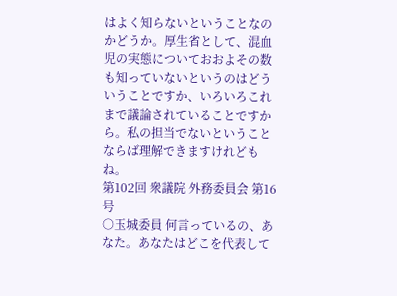はよく知らないということなのかどうか。厚生省として、混血児の実態についておおよその数も知っていないというのはどういうことですか、いろいろこれまで議論されていることですから。私の担当でないということならば理解できますけれどもね。
第102回 衆議院 外務委員会 第16号
○玉城委員 何言っているの、あなた。あなたはどこを代表して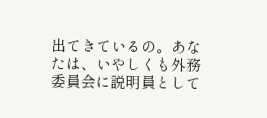出てきているの。あなたは、いやしくも外務委員会に説明員として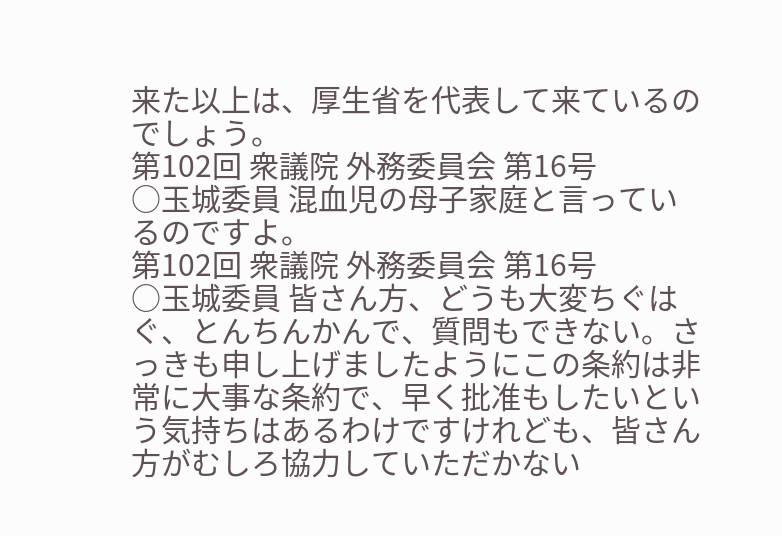来た以上は、厚生省を代表して来ているのでしょう。
第102回 衆議院 外務委員会 第16号
○玉城委員 混血児の母子家庭と言っているのですよ。
第102回 衆議院 外務委員会 第16号
○玉城委員 皆さん方、どうも大変ちぐはぐ、とんちんかんで、質問もできない。さっきも申し上げましたようにこの条約は非常に大事な条約で、早く批准もしたいという気持ちはあるわけですけれども、皆さん方がむしろ協力していただかない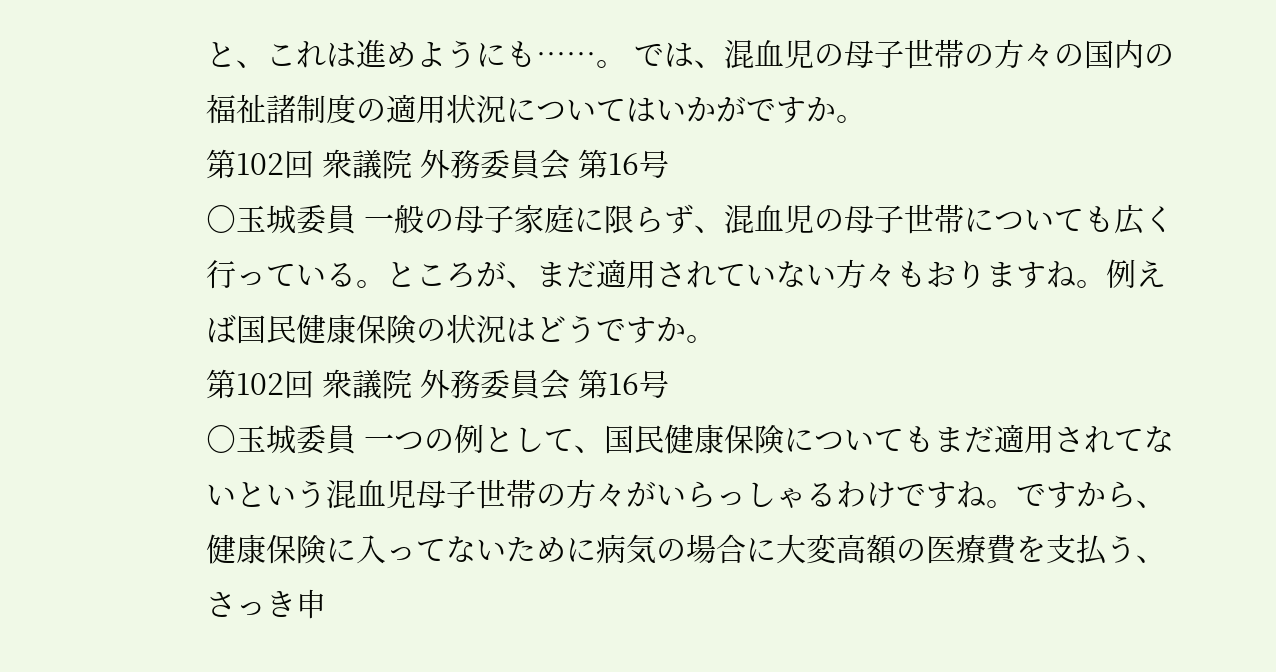と、これは進めようにも……。 では、混血児の母子世帯の方々の国内の福祉諸制度の適用状況についてはいかがですか。
第102回 衆議院 外務委員会 第16号
○玉城委員 一般の母子家庭に限らず、混血児の母子世帯についても広く行っている。ところが、まだ適用されていない方々もおりますね。例えば国民健康保険の状況はどうですか。
第102回 衆議院 外務委員会 第16号
○玉城委員 一つの例として、国民健康保険についてもまだ適用されてないという混血児母子世帯の方々がいらっしゃるわけですね。ですから、健康保険に入ってないために病気の場合に大変高額の医療費を支払う、さっき申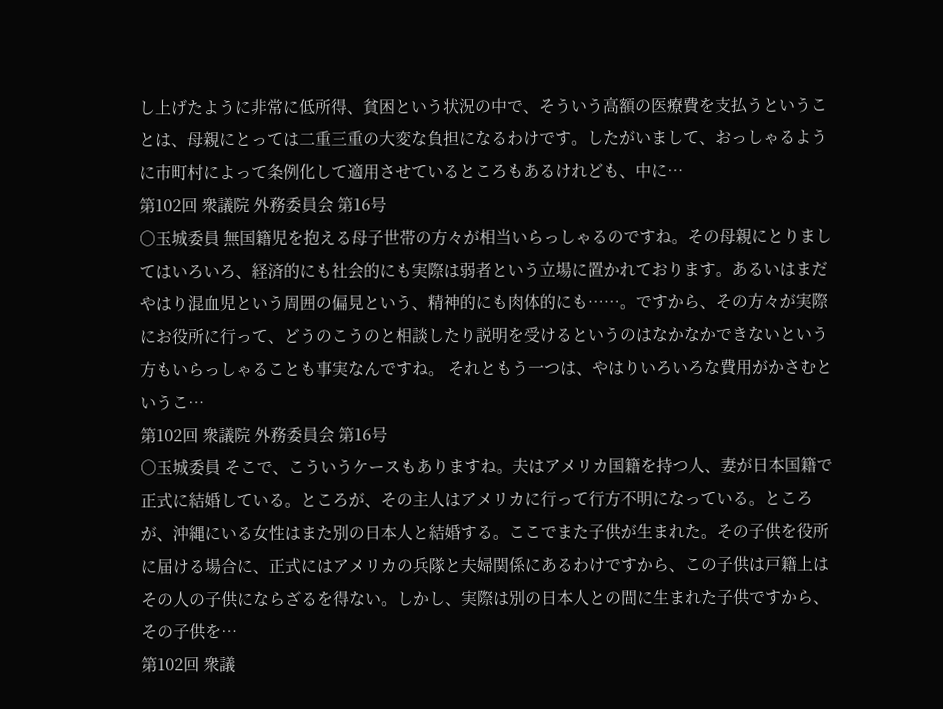し上げたように非常に低所得、貧困という状況の中で、そういう高額の医療費を支払うということは、母親にとっては二重三重の大変な負担になるわけです。したがいまして、おっしゃるように市町村によって条例化して適用させているところもあるけれども、中に…
第102回 衆議院 外務委員会 第16号
○玉城委員 無国籍児を抱える母子世帯の方々が相当いらっしゃるのですね。その母親にとりましてはいろいろ、経済的にも社会的にも実際は弱者という立場に置かれております。あるいはまだやはり混血児という周囲の偏見という、精神的にも肉体的にも……。ですから、その方々が実際にお役所に行って、どうのこうのと相談したり説明を受けるというのはなかなかできないという方もいらっしゃることも事実なんですね。 それともう一つは、やはりいろいろな費用がかさむというこ…
第102回 衆議院 外務委員会 第16号
○玉城委員 そこで、こういうケースもありますね。夫はアメリカ国籍を持つ人、妻が日本国籍で正式に結婚している。ところが、その主人はアメリカに行って行方不明になっている。ところが、沖縄にいる女性はまた別の日本人と結婚する。ここでまた子供が生まれた。その子供を役所に届ける場合に、正式にはアメリカの兵隊と夫婦関係にあるわけですから、この子供は戸籍上はその人の子供にならざるを得ない。しかし、実際は別の日本人との間に生まれた子供ですから、その子供を…
第102回 衆議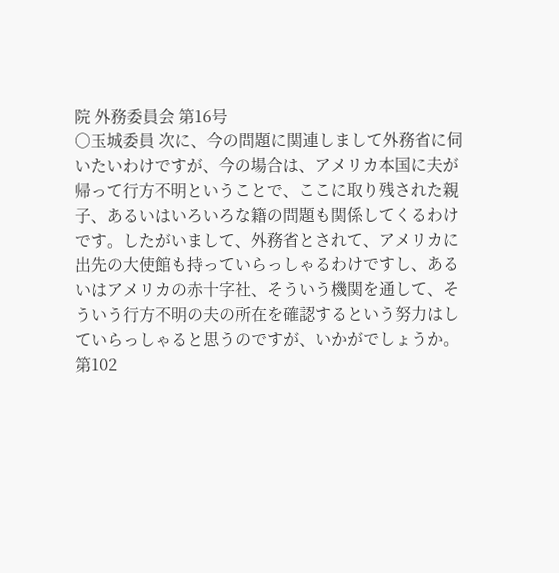院 外務委員会 第16号
○玉城委員 次に、今の問題に関連しまして外務省に伺いたいわけですが、今の場合は、アメリカ本国に夫が帰って行方不明ということで、ここに取り残された親子、あるいはいろいろな籍の問題も関係してくるわけです。したがいまして、外務省とされて、アメリカに出先の大使館も持っていらっしゃるわけですし、あるいはアメリカの赤十字社、そういう機関を通して、そういう行方不明の夫の所在を確認するという努力はしていらっしゃると思うのですが、いかがでしょうか。
第102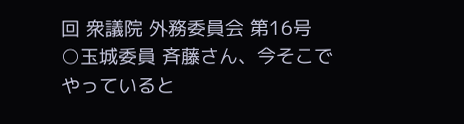回 衆議院 外務委員会 第16号
○玉城委員 斉藤さん、今そこでやっていると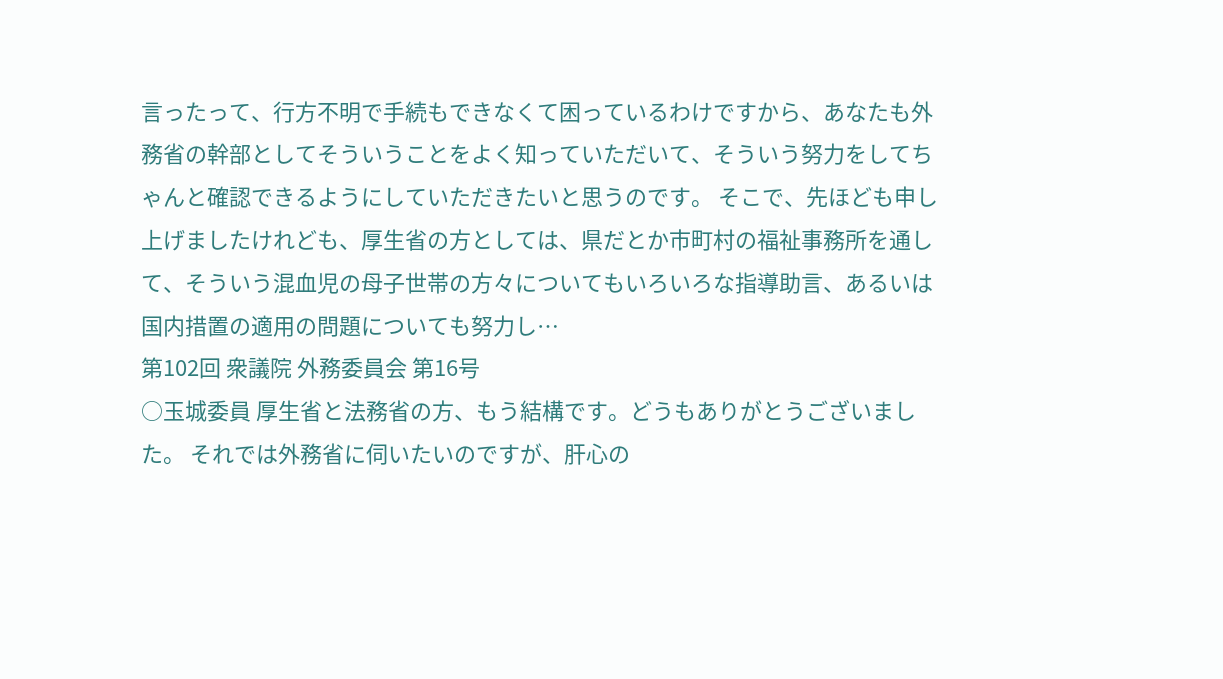言ったって、行方不明で手続もできなくて困っているわけですから、あなたも外務省の幹部としてそういうことをよく知っていただいて、そういう努力をしてちゃんと確認できるようにしていただきたいと思うのです。 そこで、先ほども申し上げましたけれども、厚生省の方としては、県だとか市町村の福祉事務所を通して、そういう混血児の母子世帯の方々についてもいろいろな指導助言、あるいは国内措置の適用の問題についても努力し…
第102回 衆議院 外務委員会 第16号
○玉城委員 厚生省と法務省の方、もう結構です。どうもありがとうございました。 それでは外務省に伺いたいのですが、肝心の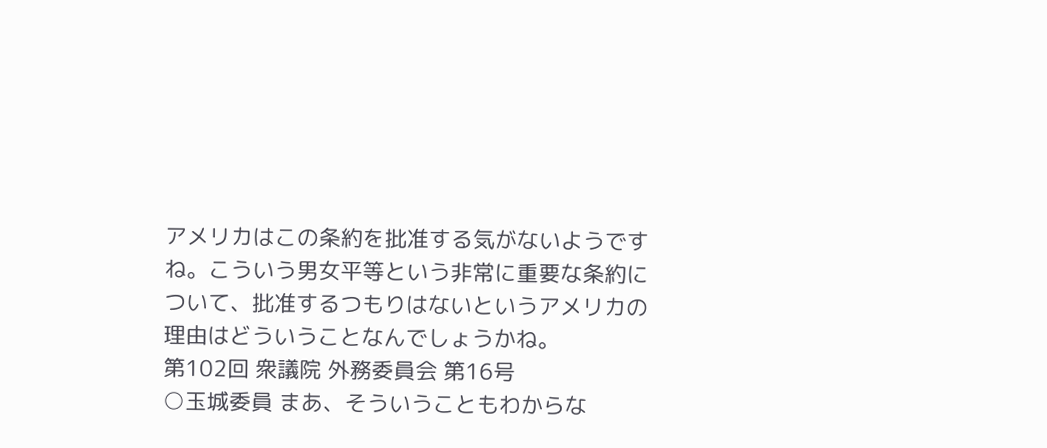アメリカはこの条約を批准する気がないようですね。こういう男女平等という非常に重要な条約について、批准するつもりはないというアメリカの理由はどういうことなんでしょうかね。
第102回 衆議院 外務委員会 第16号
○玉城委員 まあ、そういうこともわからな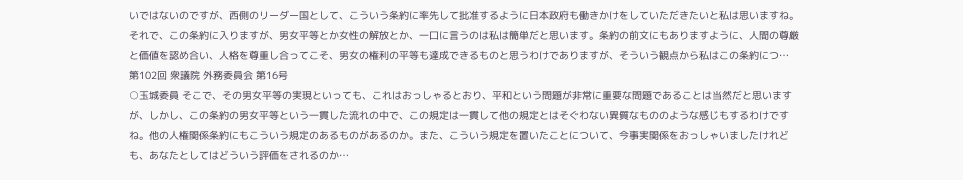いではないのですが、西側のリーダー国として、こういう条約に率先して批准するように日本政府も働きかけをしていただきたいと私は思いますね。 それで、この条約に入りますが、男女平等とか女性の解放とか、一口に言うのは私は簡単だと思います。条約の前文にもありますように、人間の尊厳と価値を認め合い、人格を尊重し合ってこそ、男女の権利の平等も達成できるものと思うわけでありますが、そういう観点から私はこの条約につ…
第102回 衆議院 外務委員会 第16号
○玉城委員 そこで、その男女平等の実現といっても、これはおっしゃるとおり、平和という問題が非常に重要な問題であることは当然だと思いますが、しかし、この条約の男女平等という一貫した流れの中で、この規定は一貫して他の規定とはそぐわない異質なもののような感じもするわけですね。他の人権関係条約にもこういう規定のあるものがあるのか。また、こういう規定を置いたことについて、今事実関係をおっしゃいましたけれども、あなたとしてはどういう評価をされるのか…